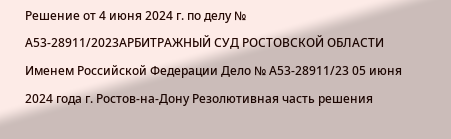Решение от 4 июня 2024 г. по делу № А53-28911/2023АРБИТРАЖНЫЙ СУД РОСТОВСКОЙ ОБЛАСТИ Именем Российской Федерации Дело № А53-28911/23 05 июня 2024 года г. Ростов-на-Дону Резолютивная часть решения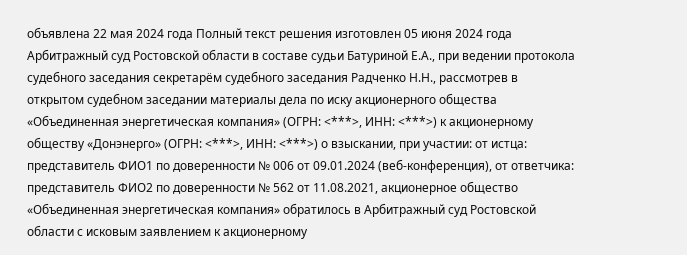объявлена 22 мая 2024 года Полный текст решения изготовлен 05 июня 2024 года Арбитражный суд Ростовской области в составе судьи Батуриной Е.А., при ведении протокола судебного заседания секретарём судебного заседания Радченко Н.Н., рассмотрев в открытом судебном заседании материалы дела по иску акционерного общества «Объединенная энергетическая компания» (ОГРН: <***>, ИНН: <***>) к акционерному обществу «Донэнерго» (ОГРН: <***>, ИНН: <***>) о взыскании, при участии: от истца: представитель ФИО1 по доверенности № 006 от 09.01.2024 (веб-конференция), от ответчика: представитель ФИО2 по доверенности № 562 от 11.08.2021, акционерное общество «Объединенная энергетическая компания» обратилось в Арбитражный суд Ростовской области с исковым заявлением к акционерному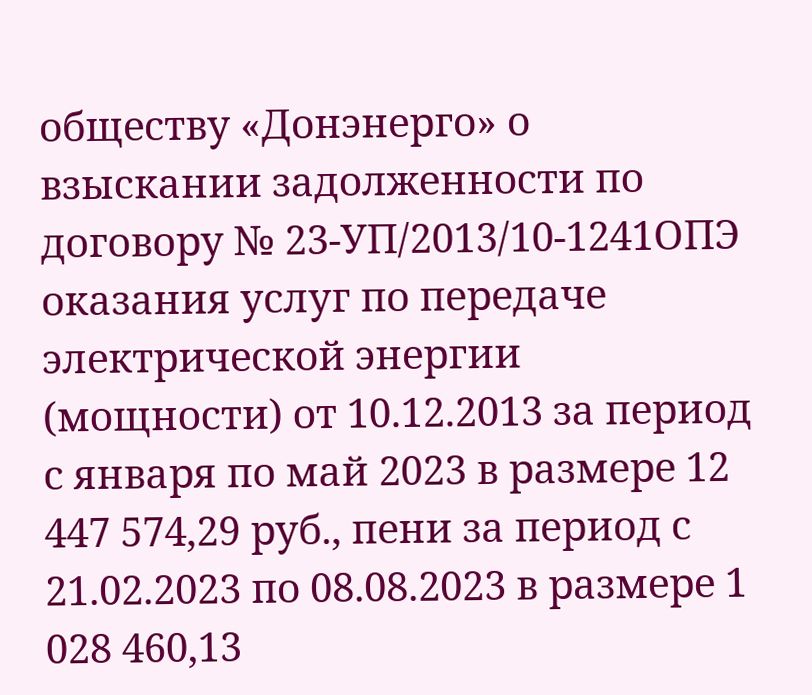обществу «Донэнерго» о взыскании задолженности по договору № 23-УП/2013/10-1241ОПЭ оказания услуг по передаче электрической энергии (мощности) от 10.12.2013 за период с января по май 2023 в размере 12 447 574,29 руб., пени за период с 21.02.2023 по 08.08.2023 в размере 1 028 460,13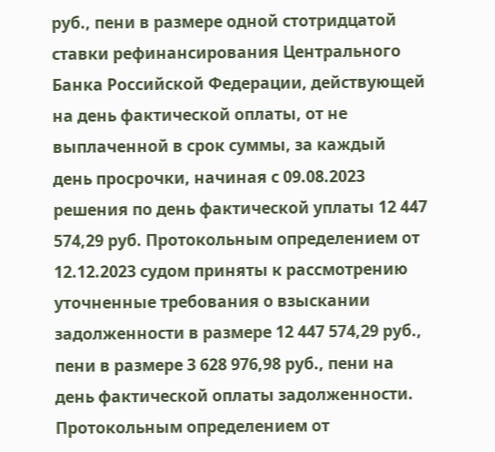руб., пени в размере одной стотридцатой ставки рефинансирования Центрального Банка Российской Федерации, действующей на день фактической оплаты, от не выплаченной в срок суммы, за каждый день просрочки, начиная с 09.08.2023 решения по день фактической уплаты 12 447 574,29 руб. Протокольным определением от 12.12.2023 судом приняты к рассмотрению уточненные требования о взыскании задолженности в размере 12 447 574,29 руб., пени в размере 3 628 976,98 руб., пени на день фактической оплаты задолженности. Протокольным определением от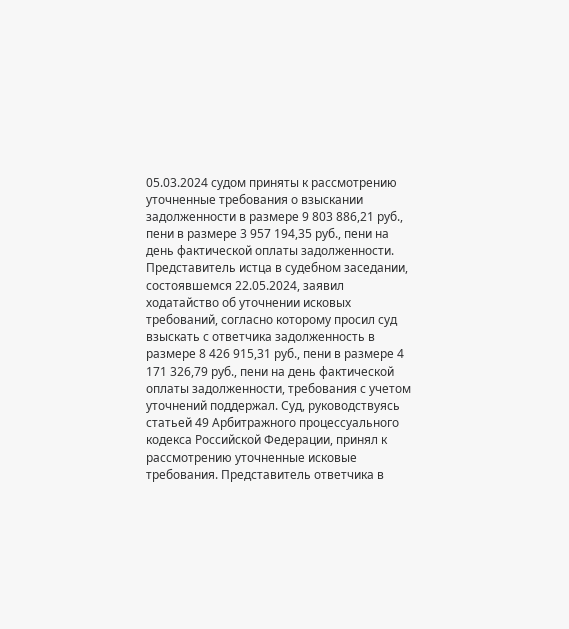05.03.2024 судом приняты к рассмотрению уточненные требования о взыскании задолженности в размере 9 803 886,21 руб., пени в размере 3 957 194,35 руб., пени на день фактической оплаты задолженности. Представитель истца в судебном заседании, состоявшемся 22.05.2024, заявил ходатайство об уточнении исковых требований, согласно которому просил суд взыскать с ответчика задолженность в размере 8 426 915,31 руб., пени в размере 4 171 326,79 руб., пени на день фактической оплаты задолженности, требования с учетом уточнений поддержал. Суд, руководствуясь статьей 49 Арбитражного процессуального кодекса Российской Федерации, принял к рассмотрению уточненные исковые требования. Представитель ответчика в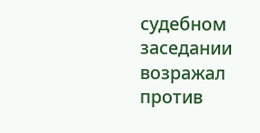судебном заседании возражал против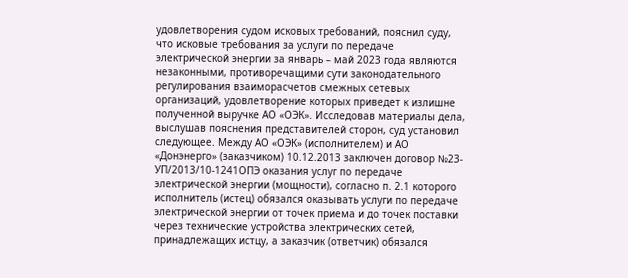удовлетворения судом исковых требований, пояснил суду, что исковые требования за услуги по передаче электрической энергии за январь – май 2023 года являются незаконными, противоречащими сути законодательного регулирования взаиморасчетов смежных сетевых организаций, удовлетворение которых приведет к излишне полученной выручке АО «ОЭК». Исследовав материалы дела, выслушав пояснения представителей сторон, суд установил следующее. Между АО «ОЭК» (исполнителем) и АО «Донэнерго» (заказчиком) 10.12.2013 заключен договор №23-УП/2013/10-1241ОПЭ оказания услуг по передаче электрической энергии (мощности), согласно п. 2.1 которого исполнитель (истец) обязался оказывать услуги по передаче электрической энергии от точек приема и до точек поставки через технические устройства электрических сетей, принадлежащих истцу, а заказчик (ответчик) обязался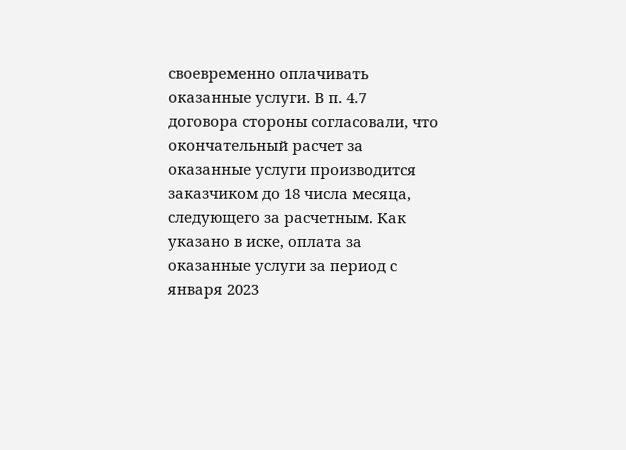своевременно оплачивать оказанные услуги. В п. 4.7 договора стороны согласовали, что окончательный расчет за оказанные услуги производится заказчиком до 18 числа месяца, следующего за расчетным. Как указано в иске, оплата за оказанные услуги за период с января 2023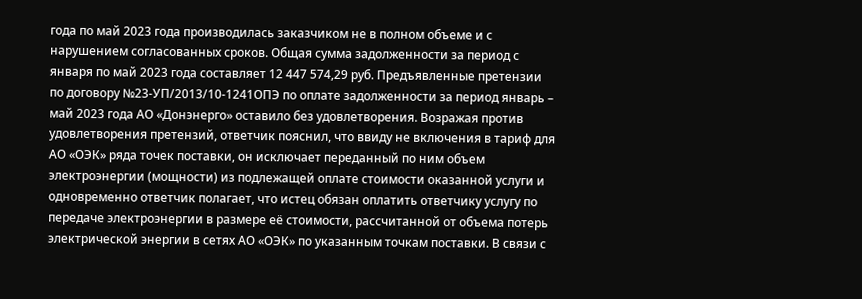года по май 2023 года производилась заказчиком не в полном объеме и с нарушением согласованных сроков. Общая сумма задолженности за период с января по май 2023 года составляет 12 447 574,29 руб. Предъявленные претензии по договору №23-УП/2013/10-1241ОПЭ по оплате задолженности за период январь – май 2023 года АО «Донэнерго» оставило без удовлетворения. Возражая против удовлетворения претензий, ответчик пояснил, что ввиду не включения в тариф для АО «ОЭК» ряда точек поставки, он исключает переданный по ним объем электроэнергии (мощности) из подлежащей оплате стоимости оказанной услуги и одновременно ответчик полагает, что истец обязан оплатить ответчику услугу по передаче электроэнергии в размере её стоимости, рассчитанной от объема потерь электрической энергии в сетях АО «ОЭК» по указанным точкам поставки. В связи с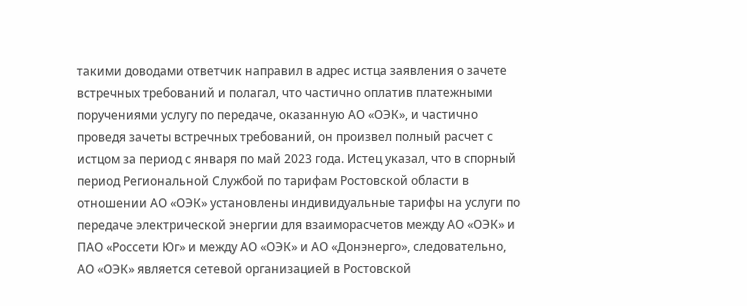такими доводами ответчик направил в адрес истца заявления о зачете встречных требований и полагал, что частично оплатив платежными поручениями услугу по передаче, оказанную АО «ОЭК», и частично проведя зачеты встречных требований, он произвел полный расчет с истцом за период с января по май 2023 года. Истец указал, что в спорный период Региональной Службой по тарифам Ростовской области в отношении АО «ОЭК» установлены индивидуальные тарифы на услуги по передаче электрической энергии для взаиморасчетов между АО «ОЭК» и ПАО «Россети Юг» и между АО «ОЭК» и АО «Донэнерго», следовательно, АО «ОЭК» является сетевой организацией в Ростовской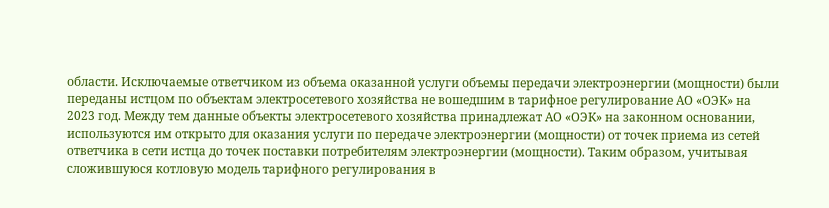области. Исключаемые ответчиком из объема оказанной услуги объемы передачи электроэнергии (мощности) были переданы истцом по объектам электросетевого хозяйства не вошедшим в тарифное регулирование АО «ОЭК» на 2023 год. Между тем данные объекты электросетевого хозяйства принадлежат АО «ОЭК» на законном основании, используются им открыто для оказания услуги по передаче электроэнергии (мощности) от точек приема из сетей ответчика в сети истца до точек поставки потребителям электроэнергии (мощности). Таким образом, учитывая сложившуюся котловую модель тарифного регулирования в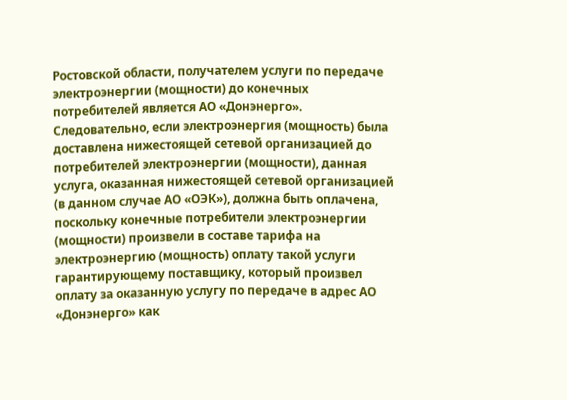Ростовской области, получателем услуги по передаче электроэнергии (мощности) до конечных потребителей является АО «Донэнерго». Следовательно, если электроэнергия (мощность) была доставлена нижестоящей сетевой организацией до потребителей электроэнергии (мощности), данная услуга, оказанная нижестоящей сетевой организацией (в данном случае АО «ОЭК»), должна быть оплачена, поскольку конечные потребители электроэнергии (мощности) произвели в составе тарифа на электроэнергию (мощность) оплату такой услуги гарантирующему поставщику, который произвел оплату за оказанную услугу по передаче в адрес АО «Донэнерго» как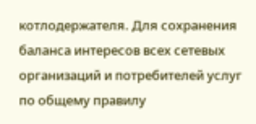котлодержателя. Для сохранения баланса интересов всех сетевых организаций и потребителей услуг по общему правилу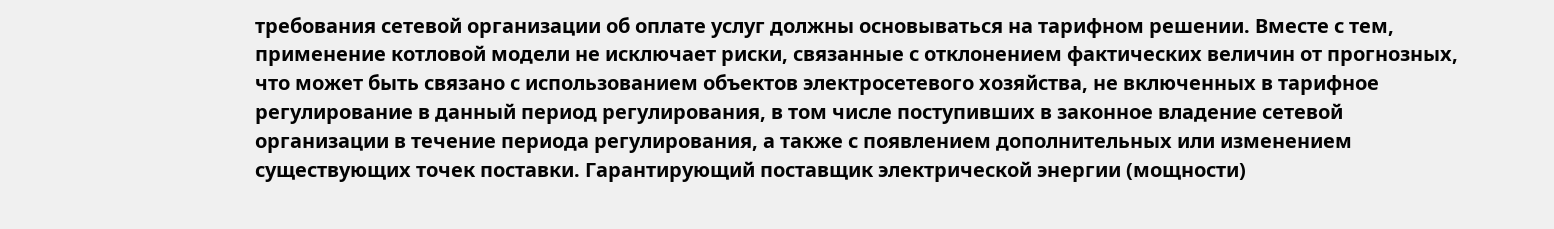требования сетевой организации об оплате услуг должны основываться на тарифном решении. Вместе с тем, применение котловой модели не исключает риски, связанные с отклонением фактических величин от прогнозных, что может быть связано с использованием объектов электросетевого хозяйства, не включенных в тарифное регулирование в данный период регулирования, в том числе поступивших в законное владение сетевой организации в течение периода регулирования, а также с появлением дополнительных или изменением существующих точек поставки. Гарантирующий поставщик электрической энергии (мощности)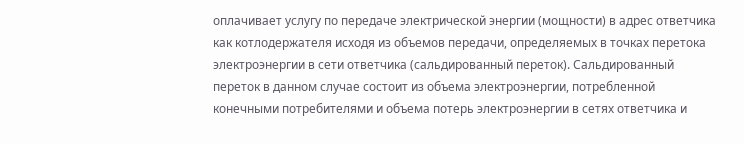оплачивает услугу по передаче электрической энергии (мощности) в адрес ответчика как котлодержателя исходя из объемов передачи, определяемых в точках перетока электроэнергии в сети ответчика (сальдированный переток). Сальдированный переток в данном случае состоит из объема электроэнергии, потребленной конечными потребителями и объема потерь электроэнергии в сетях ответчика и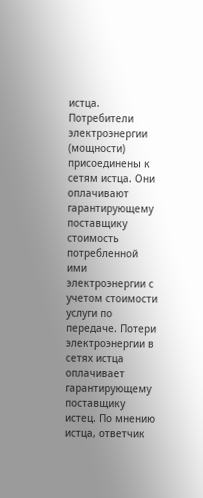истца. Потребители электроэнергии (мощности) присоединены к сетям истца. Они оплачивают гарантирующему поставщику стоимость потребленной ими электроэнергии с учетом стоимости услуги по передаче. Потери электроэнергии в сетях истца оплачивает гарантирующему поставщику истец. По мнению истца, ответчик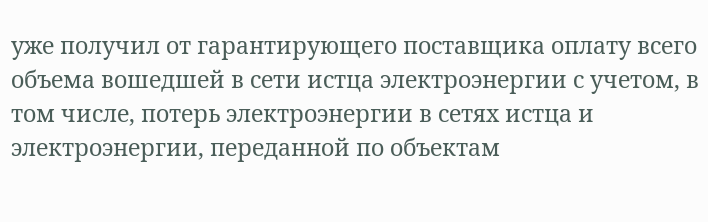уже получил от гарантирующего поставщика оплату всего объема вошедшей в сети истца электроэнергии с учетом, в том числе, потерь электроэнергии в сетях истца и электроэнергии, переданной по объектам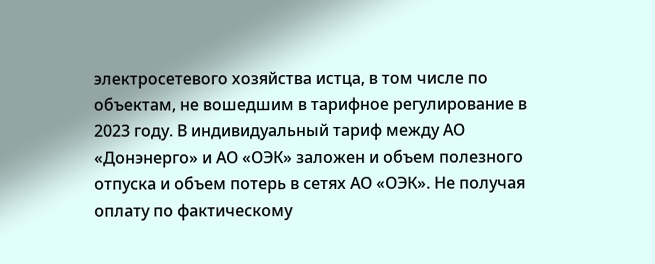электросетевого хозяйства истца, в том числе по объектам, не вошедшим в тарифное регулирование в 2023 году. В индивидуальный тариф между АО «Донэнерго» и АО «ОЭК» заложен и объем полезного отпуска и объем потерь в сетях АО «ОЭК». Не получая оплату по фактическому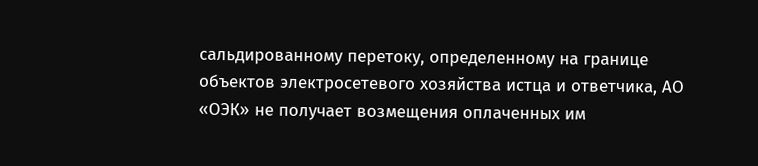сальдированному перетоку, определенному на границе объектов электросетевого хозяйства истца и ответчика, АО «ОЭК» не получает возмещения оплаченных им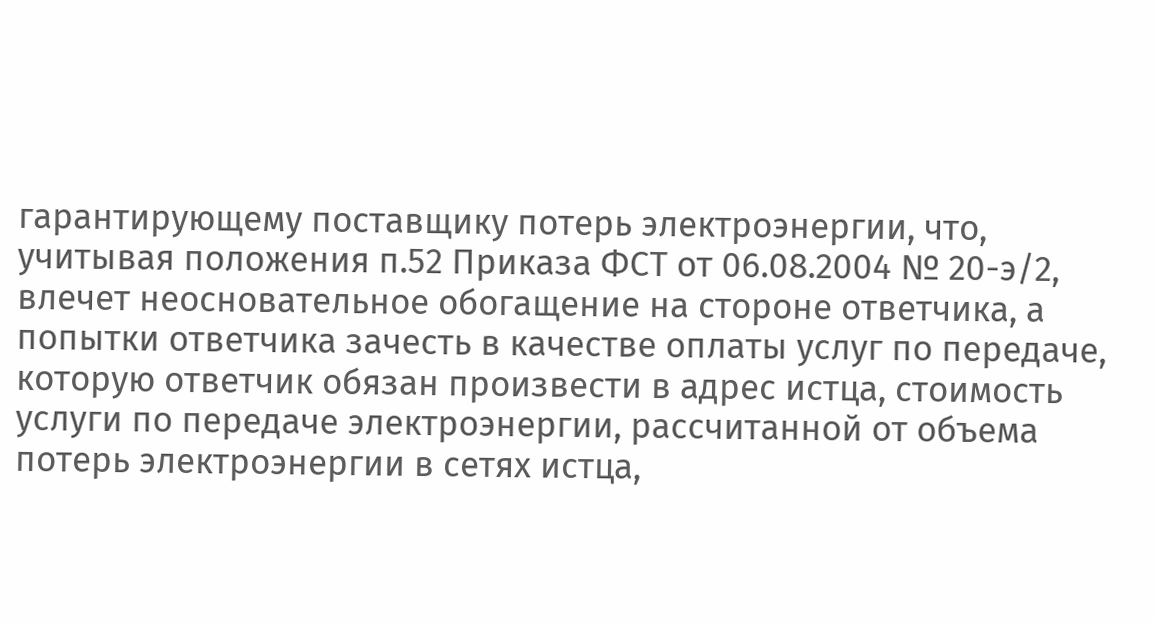гарантирующему поставщику потерь электроэнергии, что, учитывая положения п.52 Приказа ФСТ от 06.08.2004 № 20-э/2, влечет неосновательное обогащение на стороне ответчика, а попытки ответчика зачесть в качестве оплаты услуг по передаче, которую ответчик обязан произвести в адрес истца, стоимость услуги по передаче электроэнергии, рассчитанной от объема потерь электроэнергии в сетях истца,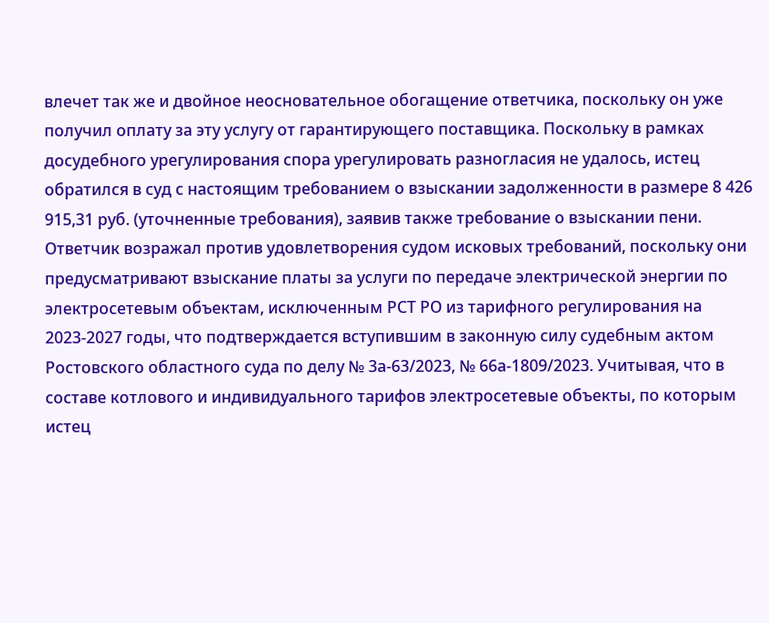влечет так же и двойное неосновательное обогащение ответчика, поскольку он уже получил оплату за эту услугу от гарантирующего поставщика. Поскольку в рамках досудебного урегулирования спора урегулировать разногласия не удалось, истец обратился в суд с настоящим требованием о взыскании задолженности в размере 8 426 915,31 руб. (уточненные требования), заявив также требование о взыскании пени. Ответчик возражал против удовлетворения судом исковых требований, поскольку они предусматривают взыскание платы за услуги по передаче электрической энергии по электросетевым объектам, исключенным РСТ РО из тарифного регулирования на 2023-2027 годы, что подтверждается вступившим в законную силу судебным актом Ростовского областного суда по делу № 3а-63/2023, № 66а-1809/2023. Учитывая, что в составе котлового и индивидуального тарифов электросетевые объекты, по которым истец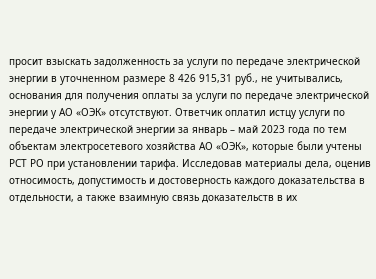просит взыскать задолженность за услуги по передаче электрической энергии в уточненном размере 8 426 915,31 руб., не учитывались, основания для получения оплаты за услуги по передаче электрической энергии у АО «ОЭК» отсутствуют. Ответчик оплатил истцу услуги по передаче электрической энергии за январь – май 2023 года по тем объектам электросетевого хозяйства АО «ОЭК», которые были учтены РСТ РО при установлении тарифа. Исследовав материалы дела, оценив относимость, допустимость и достоверность каждого доказательства в отдельности, а также взаимную связь доказательств в их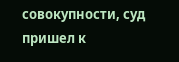совокупности, суд пришел к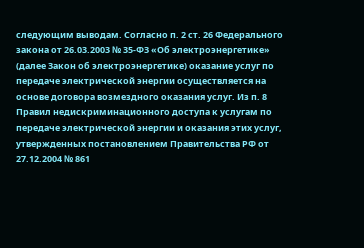следующим выводам. Согласно п. 2 ст. 26 Федерального закона от 26.03.2003 № 35-ФЗ «Об электроэнергетике» (далее Закон об электроэнергетике) оказание услуг по передаче электрической энергии осуществляется на основе договора возмездного оказания услуг. Из п. 8 Правил недискриминационного доступа к услугам по передаче электрической энергии и оказания этих услуг, утвержденных постановлением Правительства РФ от 27.12.2004 № 861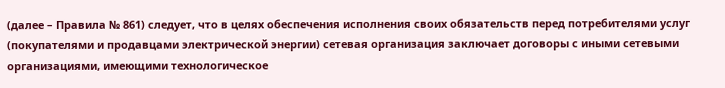(далее – Правила № 861) следует, что в целях обеспечения исполнения своих обязательств перед потребителями услуг (покупателями и продавцами электрической энергии) сетевая организация заключает договоры с иными сетевыми организациями, имеющими технологическое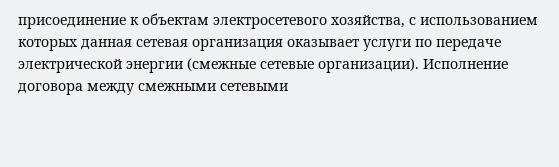присоединение к объектам электросетевого хозяйства, с использованием которых данная сетевая организация оказывает услуги по передаче электрической энергии (смежные сетевые организации). Исполнение договора между смежными сетевыми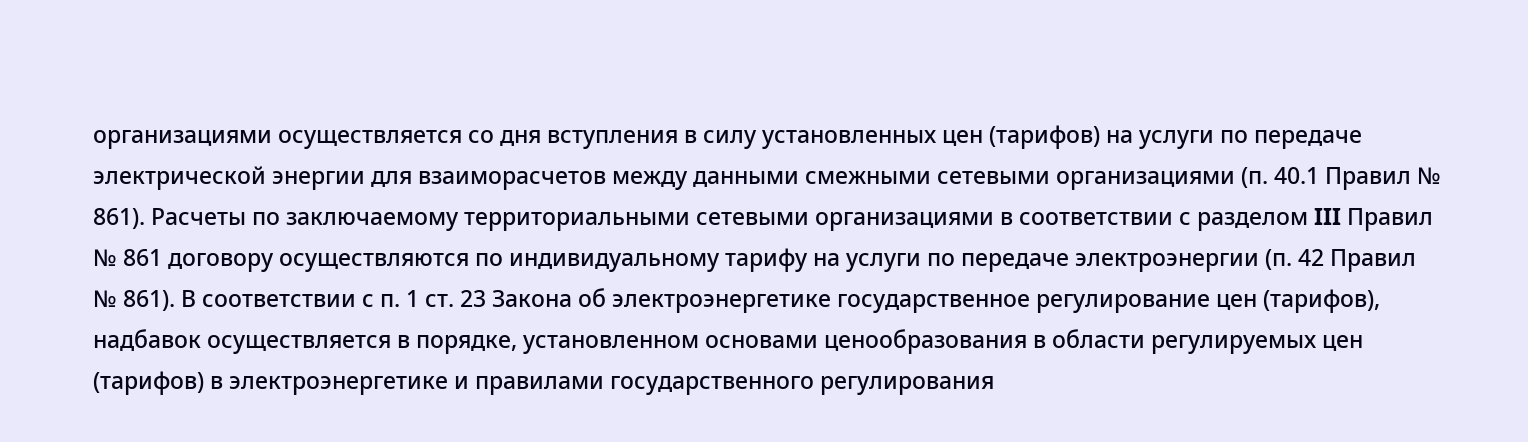организациями осуществляется со дня вступления в силу установленных цен (тарифов) на услуги по передаче электрической энергии для взаиморасчетов между данными смежными сетевыми организациями (п. 40.1 Правил № 861). Расчеты по заключаемому территориальными сетевыми организациями в соответствии с разделом III Правил № 861 договору осуществляются по индивидуальному тарифу на услуги по передаче электроэнергии (п. 42 Правил № 861). В соответствии с п. 1 ст. 23 Закона об электроэнергетике государственное регулирование цен (тарифов), надбавок осуществляется в порядке, установленном основами ценообразования в области регулируемых цен (тарифов) в электроэнергетике и правилами государственного регулирования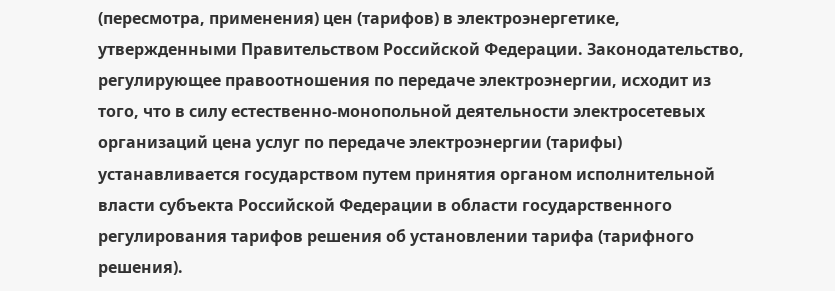(пересмотра, применения) цен (тарифов) в электроэнергетике, утвержденными Правительством Российской Федерации. Законодательство, регулирующее правоотношения по передаче электроэнергии, исходит из того, что в силу естественно-монопольной деятельности электросетевых организаций цена услуг по передаче электроэнергии (тарифы) устанавливается государством путем принятия органом исполнительной власти субъекта Российской Федерации в области государственного регулирования тарифов решения об установлении тарифа (тарифного решения).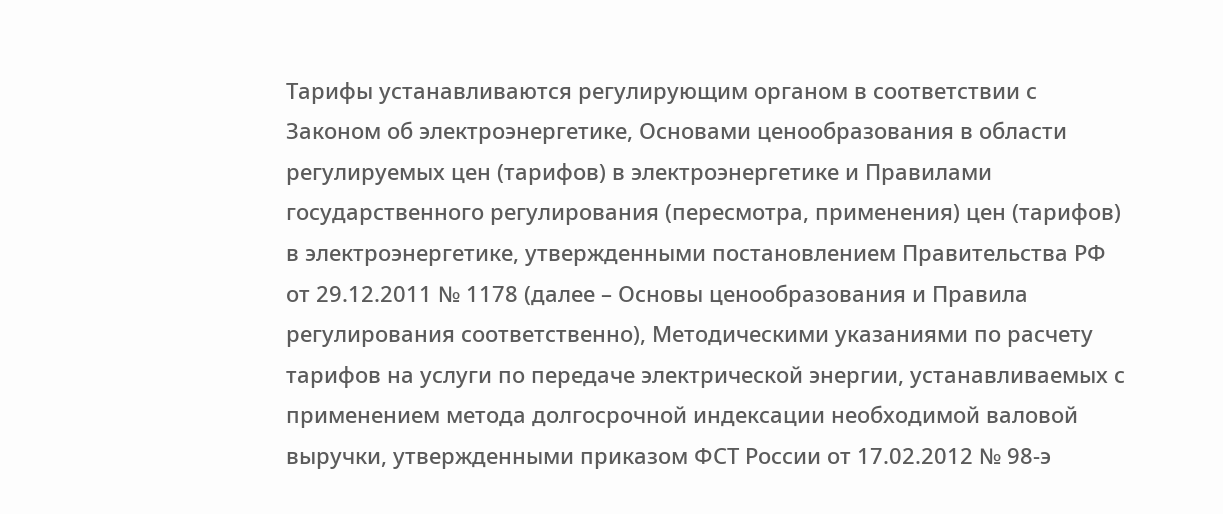Тарифы устанавливаются регулирующим органом в соответствии с Законом об электроэнергетике, Основами ценообразования в области регулируемых цен (тарифов) в электроэнергетике и Правилами государственного регулирования (пересмотра, применения) цен (тарифов) в электроэнергетике, утвержденными постановлением Правительства РФ от 29.12.2011 № 1178 (далее – Основы ценообразования и Правила регулирования соответственно), Методическими указаниями по расчету тарифов на услуги по передаче электрической энергии, устанавливаемых с применением метода долгосрочной индексации необходимой валовой выручки, утвержденными приказом ФСТ России от 17.02.2012 № 98-э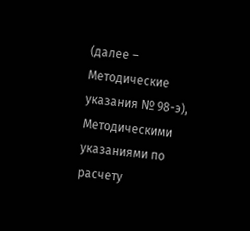(далее – Методические указания № 98-э), Методическими указаниями по расчету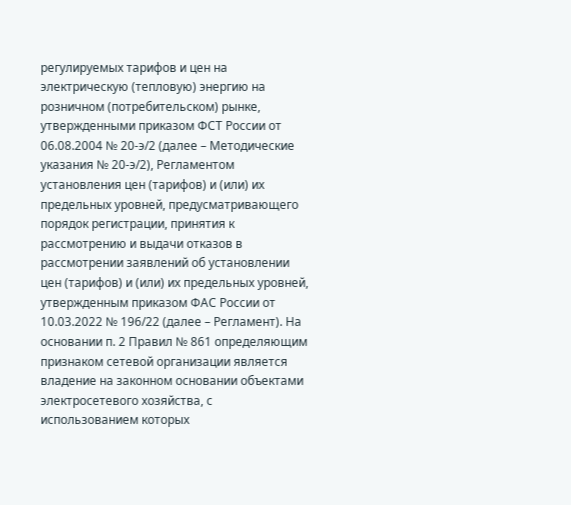регулируемых тарифов и цен на электрическую (тепловую) энергию на розничном (потребительском) рынке, утвержденными приказом ФСТ России от 06.08.2004 № 20-э/2 (далее – Методические указания № 20-э/2), Регламентом установления цен (тарифов) и (или) их предельных уровней, предусматривающего порядок регистрации, принятия к рассмотрению и выдачи отказов в рассмотрении заявлений об установлении цен (тарифов) и (или) их предельных уровней, утвержденным приказом ФАС России от 10.03.2022 № 196/22 (далее – Регламент). На основании п. 2 Правил № 861 определяющим признаком сетевой организации является владение на законном основании объектами электросетевого хозяйства, с использованием которых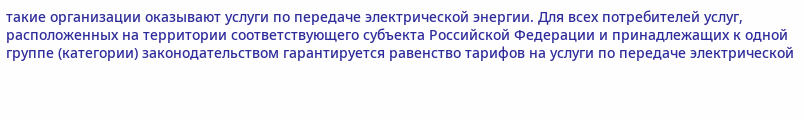такие организации оказывают услуги по передаче электрической энергии. Для всех потребителей услуг, расположенных на территории соответствующего субъекта Российской Федерации и принадлежащих к одной группе (категории) законодательством гарантируется равенство тарифов на услуги по передаче электрической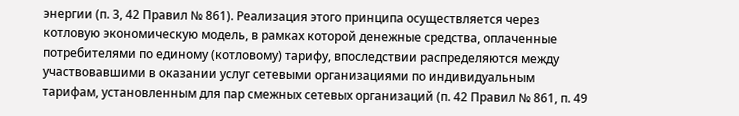энергии (п. 3, 42 Правил № 861). Реализация этого принципа осуществляется через котловую экономическую модель, в рамках которой денежные средства, оплаченные потребителями по единому (котловому) тарифу, впоследствии распределяются между участвовавшими в оказании услуг сетевыми организациями по индивидуальным тарифам, установленным для пар смежных сетевых организаций (п. 42 Правил № 861, п. 49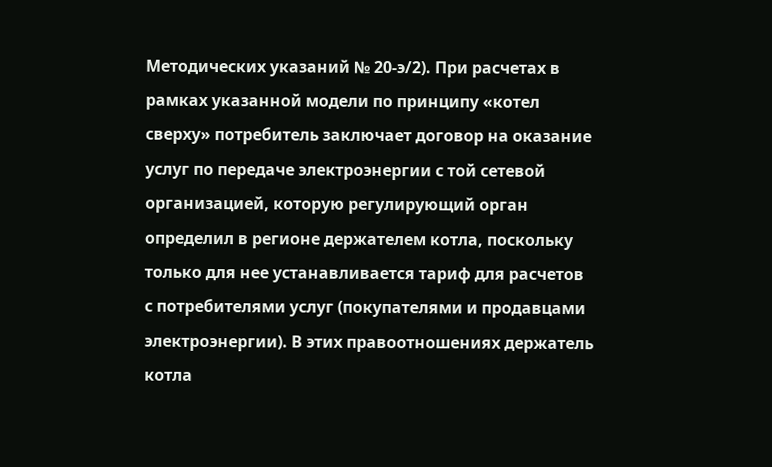Методических указаний № 20-э/2). При расчетах в рамках указанной модели по принципу «котел сверху» потребитель заключает договор на оказание услуг по передаче электроэнергии с той сетевой организацией, которую регулирующий орган определил в регионе держателем котла, поскольку только для нее устанавливается тариф для расчетов с потребителями услуг (покупателями и продавцами электроэнергии). В этих правоотношениях держатель котла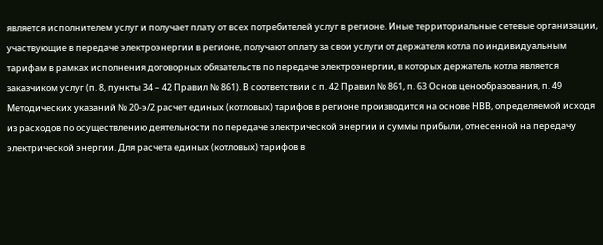является исполнителем услуг и получает плату от всех потребителей услуг в регионе. Иные территориальные сетевые организации, участвующие в передаче электроэнергии в регионе, получают оплату за свои услуги от держателя котла по индивидуальным тарифам в рамках исполнения договорных обязательств по передаче электроэнергии, в которых держатель котла является заказчиком услуг (п. 8, пункты 34 – 42 Правил № 861). В соответствии с п. 42 Правил № 861, п. 63 Основ ценообразования, п. 49 Методических указаний № 20-э/2 расчет единых (котловых) тарифов в регионе производится на основе НВВ, определяемой исходя из расходов по осуществлению деятельности по передаче электрической энергии и суммы прибыли, отнесенной на передачу электрической энергии. Для расчета единых (котловых) тарифов в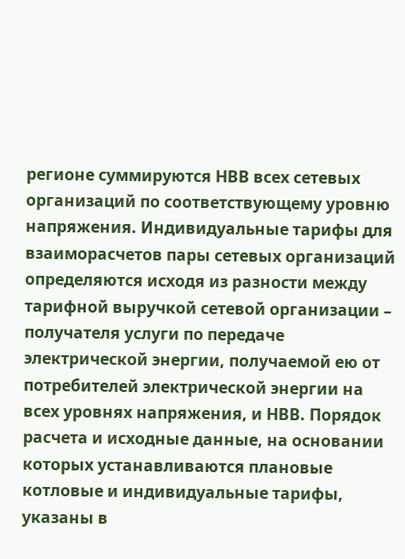регионе суммируются НВВ всех сетевых организаций по соответствующему уровню напряжения. Индивидуальные тарифы для взаиморасчетов пары сетевых организаций определяются исходя из разности между тарифной выручкой сетевой организации – получателя услуги по передаче электрической энергии, получаемой ею от потребителей электрической энергии на всех уровнях напряжения, и НВВ. Порядок расчета и исходные данные, на основании которых устанавливаются плановые котловые и индивидуальные тарифы, указаны в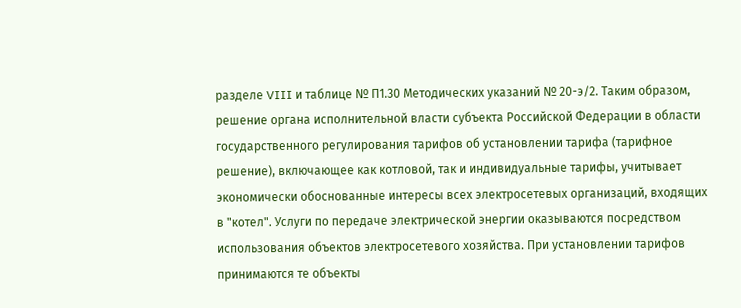разделе VIII и таблице № П1.30 Методических указаний № 20-э/2. Таким образом, решение органа исполнительной власти субъекта Российской Федерации в области государственного регулирования тарифов об установлении тарифа (тарифное решение), включающее как котловой, так и индивидуальные тарифы, учитывает экономически обоснованные интересы всех электросетевых организаций, входящих в "котел". Услуги по передаче электрической энергии оказываются посредством использования объектов электросетевого хозяйства. При установлении тарифов принимаются те объекты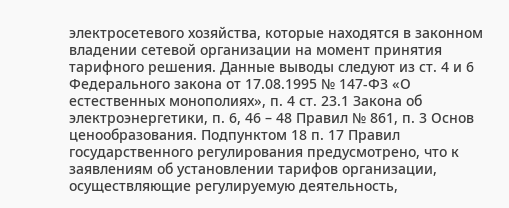электросетевого хозяйства, которые находятся в законном владении сетевой организации на момент принятия тарифного решения. Данные выводы следуют из ст. 4 и 6 Федерального закона от 17.08.1995 № 147-ФЗ «О естественных монополиях», п. 4 ст. 23.1 Закона об электроэнергетики, п. 6, 46 – 48 Правил № 861, п. 3 Основ ценообразования. Подпунктом 18 п. 17 Правил государственного регулирования предусмотрено, что к заявлениям об установлении тарифов организации, осуществляющие регулируемую деятельность,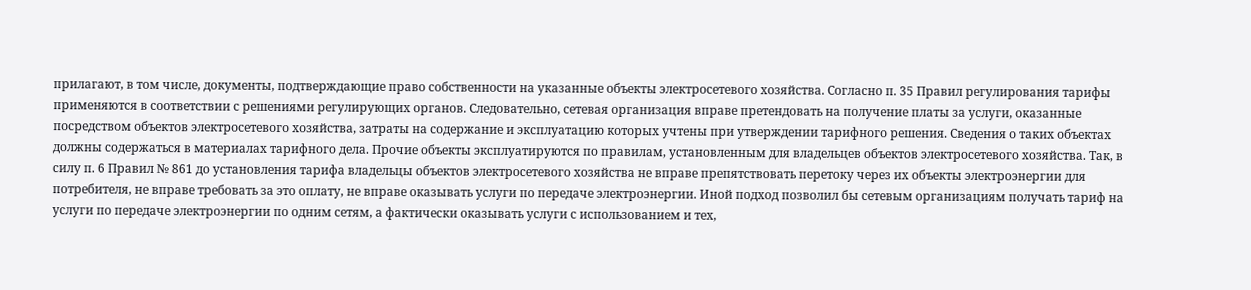прилагают, в том числе, документы, подтверждающие право собственности на указанные объекты электросетевого хозяйства. Согласно п. 35 Правил регулирования тарифы применяются в соответствии с решениями регулирующих органов. Следовательно, сетевая организация вправе претендовать на получение платы за услуги, оказанные посредством объектов электросетевого хозяйства, затраты на содержание и эксплуатацию которых учтены при утверждении тарифного решения. Сведения о таких объектах должны содержаться в материалах тарифного дела. Прочие объекты эксплуатируются по правилам, установленным для владельцев объектов электросетевого хозяйства. Так, в силу п. 6 Правил № 861 до установления тарифа владельцы объектов электросетевого хозяйства не вправе препятствовать перетоку через их объекты электроэнергии для потребителя, не вправе требовать за это оплату, не вправе оказывать услуги по передаче электроэнергии. Иной подход позволил бы сетевым организациям получать тариф на услуги по передаче электроэнергии по одним сетям, а фактически оказывать услуги с использованием и тех,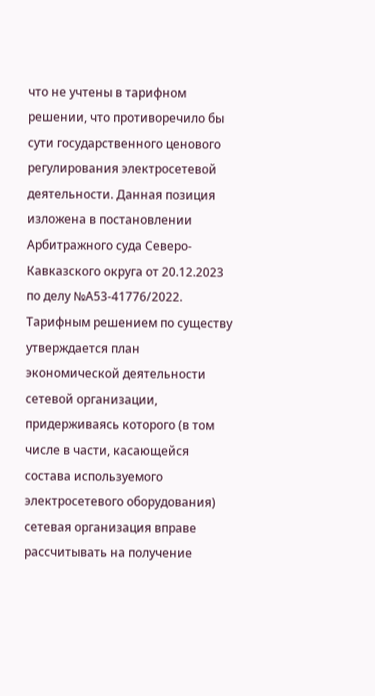что не учтены в тарифном решении, что противоречило бы сути государственного ценового регулирования электросетевой деятельности. Данная позиция изложена в постановлении Арбитражного суда Северо-Кавказского округа от 20.12.2023 по делу №А53-41776/2022. Тарифным решением по существу утверждается план экономической деятельности сетевой организации, придерживаясь которого (в том числе в части, касающейся состава используемого электросетевого оборудования) сетевая организация вправе рассчитывать на получение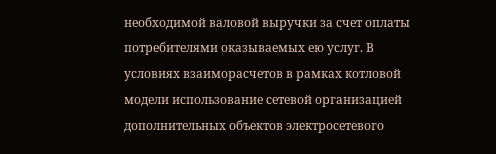необходимой валовой выручки за счет оплаты потребителями оказываемых ею услуг. В условиях взаиморасчетов в рамках котловой модели использование сетевой организацией дополнительных объектов электросетевого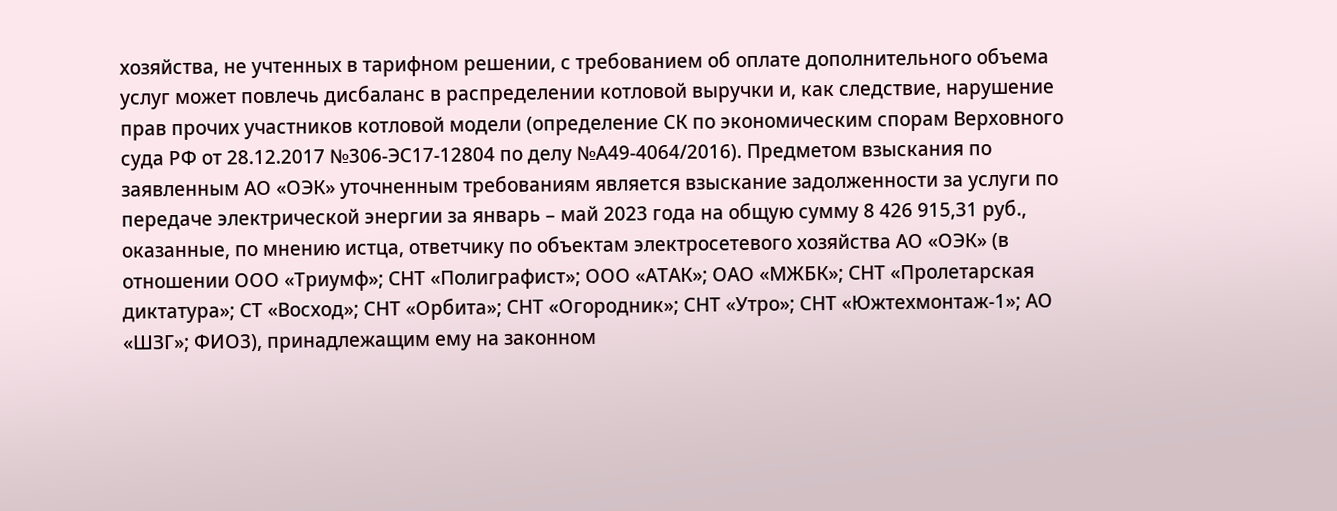хозяйства, не учтенных в тарифном решении, с требованием об оплате дополнительного объема услуг может повлечь дисбаланс в распределении котловой выручки и, как следствие, нарушение прав прочих участников котловой модели (определение СК по экономическим спорам Верховного суда РФ от 28.12.2017 №306-ЭС17-12804 по делу №А49-4064/2016). Предметом взыскания по заявленным АО «ОЭК» уточненным требованиям является взыскание задолженности за услуги по передаче электрической энергии за январь – май 2023 года на общую сумму 8 426 915,31 руб., оказанные, по мнению истца, ответчику по объектам электросетевого хозяйства АО «ОЭК» (в отношении ООО «Триумф»; СНТ «Полиграфист»; ООО «АТАК»; ОАО «МЖБК»; СНТ «Пролетарская диктатура»; СТ «Восход»; СНТ «Орбита»; СНТ «Огородник»; СНТ «Утро»; СНТ «Южтехмонтаж-1»; АО «ШЗГ»; ФИО3), принадлежащим ему на законном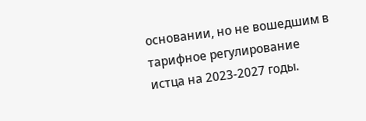основании, но не вошедшим в тарифное регулирование истца на 2023-2027 годы.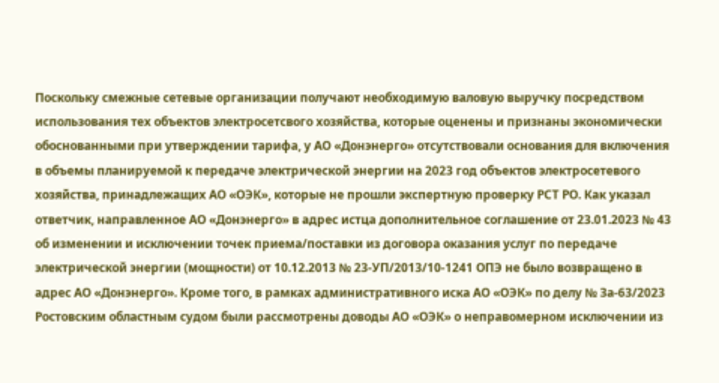Поскольку смежные сетевые организации получают необходимую валовую выручку посредством использования тех объектов электросетсвого хозяйства, которые оценены и признаны экономически обоснованными при утверждении тарифа, у АО «Донэнерго» отсутствовали основания для включения в объемы планируемой к передаче электрической энергии на 2023 год объектов электросетевого хозяйства, принадлежащих АО «ОЭК», которые не прошли экспертную проверку РСТ РО. Как указал ответчик, направленное АО «Донэнерго» в адрес истца дополнительное соглашение от 23.01.2023 № 43 об изменении и исключении точек приема/поставки из договора оказания услуг по передаче электрической энергии (мощности) от 10.12.2013 № 23-УП/2013/10-1241 ОПЭ не было возвращено в адрес АО «Донэнерго». Кроме того, в рамках административного иска АО «ОЭК» по делу № За-63/2023 Ростовским областным судом были рассмотрены доводы АО «ОЭК» о неправомерном исключении из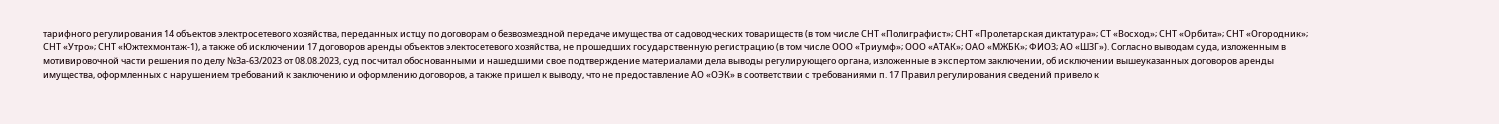тарифного регулирования 14 объектов электросетевого хозяйства, переданных истцу по договорам о безвозмездной передаче имущества от садоводческих товариществ (в том числе СНТ «Полиграфист»; СНТ «Пролетарская диктатура»; СТ «Восход»; СНТ «Орбита»; СНТ «Огородник»; СНТ «Утро»; СНТ «Южтехмонтаж-1), а также об исключении 17 договоров аренды объектов электосетевого хозяйства, не прошедших государственную регистрацию (в том числе ООО «Триумф»; ООО «АТАК»; ОАО «МЖБК»; ФИО3; АО «ШЗГ»). Согласно выводам суда, изложенным в мотивировочной части решения по делу №За-63/2023 от 08.08.2023, суд посчитал обоснованными и нашедшими свое подтверждение материалами дела выводы регулирующего органа, изложенные в экспертом заключении, об исключении вышеуказанных договоров аренды имущества, оформленных с нарушением требований к заключению и оформлению договоров, а также пришел к выводу, что не предоставление АО «ОЭК» в соответствии с требованиями п. 17 Правил регулирования сведений привело к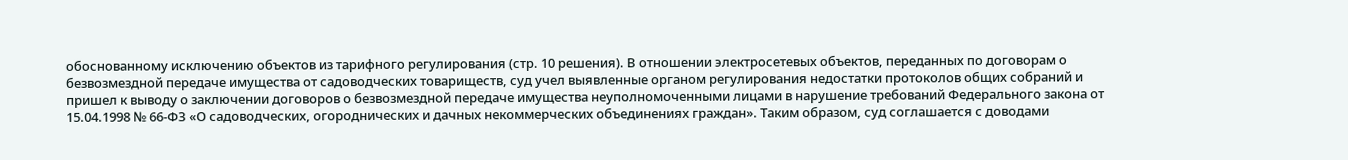обоснованному исключению объектов из тарифного регулирования (стр. 10 решения). В отношении электросетевых объектов, переданных по договорам о безвозмездной передаче имущества от садоводческих товариществ, суд учел выявленные органом регулирования недостатки протоколов общих собраний и пришел к выводу о заключении договоров о безвозмездной передаче имущества неуполномоченными лицами в нарушение требований Федерального закона от 15.04.1998 № 66-ФЗ «О садоводческих, огороднических и дачных некоммерческих объединениях граждан». Таким образом, суд соглашается с доводами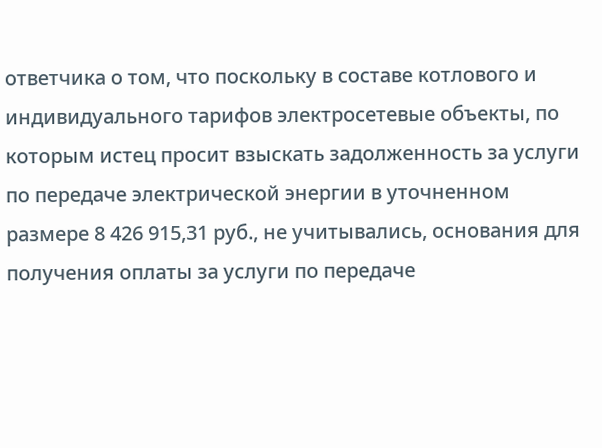ответчика о том, что поскольку в составе котлового и индивидуального тарифов электросетевые объекты, по которым истец просит взыскать задолженность за услуги по передаче электрической энергии в уточненном размере 8 426 915,31 руб., не учитывались, основания для получения оплаты за услуги по передаче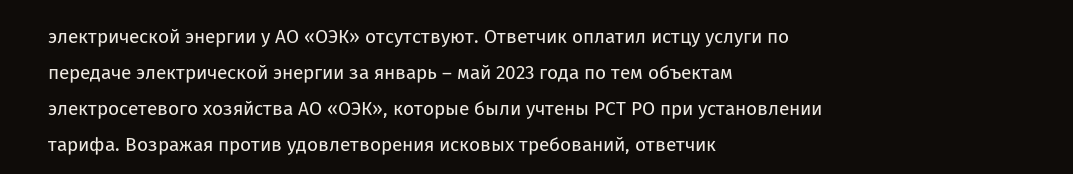электрической энергии у АО «ОЭК» отсутствуют. Ответчик оплатил истцу услуги по передаче электрической энергии за январь – май 2023 года по тем объектам электросетевого хозяйства АО «ОЭК», которые были учтены РСТ РО при установлении тарифа. Возражая против удовлетворения исковых требований, ответчик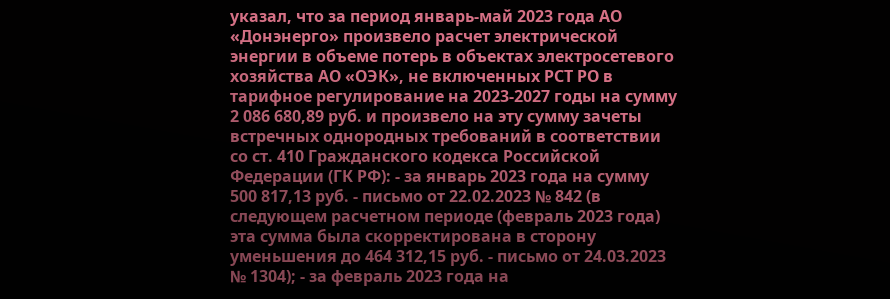указал, что за период январь-май 2023 года АО «Донэнерго» произвело расчет электрической энергии в объеме потерь в объектах электросетевого хозяйства АО «ОЭК», не включенных РСТ РО в тарифное регулирование на 2023-2027 годы на сумму 2 086 680,89 руб. и произвело на эту сумму зачеты встречных однородных требований в соответствии со ст. 410 Гражданского кодекса Российской Федерации (ГК РФ): - за январь 2023 года на сумму 500 817,13 руб. - письмо от 22.02.2023 № 842 (в следующем расчетном периоде (февраль 2023 года) эта сумма была скорректирована в сторону уменьшения до 464 312,15 руб. - письмо от 24.03.2023 № 1304); - за февраль 2023 года на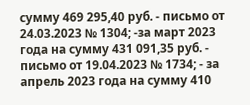сумму 469 295,40 руб. - письмо от 24.03.2023 № 1304; -за март 2023 года на сумму 431 091,35 руб. - письмо от 19.04.2023 № 1734; - за апрель 2023 года на сумму 410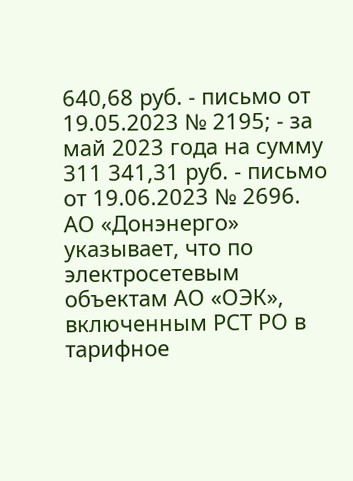640,68 руб. - письмо от 19.05.2023 № 2195; - за май 2023 года на сумму 311 341,31 руб. - письмо от 19.06.2023 № 2696. АО «Донэнерго» указывает, что по электросетевым объектам АО «ОЭК», включенным РСТ РО в тарифное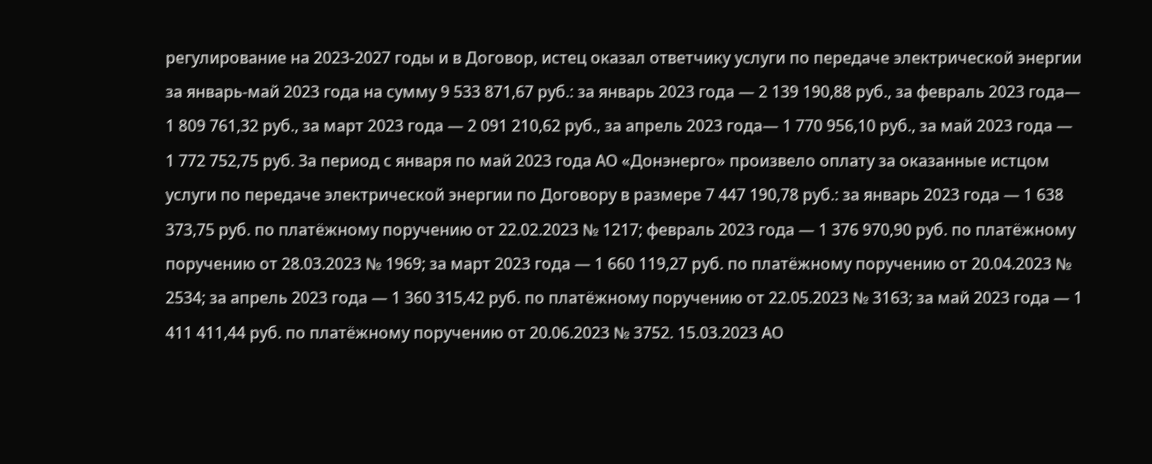регулирование на 2023-2027 годы и в Договор, истец оказал ответчику услуги по передаче электрической энергии за январь-май 2023 года на сумму 9 533 871,67 руб.: за январь 2023 года — 2 139 190,88 руб., за февраль 2023 года— 1 809 761,32 руб., за март 2023 года — 2 091 210,62 руб., за апрель 2023 года— 1 770 956,10 руб., за май 2023 года — 1 772 752,75 руб. За период с января по май 2023 года АО «Донэнерго» произвело оплату за оказанные истцом услуги по передаче электрической энергии по Договору в размере 7 447 190,78 руб.: за январь 2023 года — 1 638 373,75 руб. по платёжному поручению от 22.02.2023 № 1217; февраль 2023 года — 1 376 970,90 руб. по платёжному поручению от 28.03.2023 № 1969; за март 2023 года — 1 660 119,27 руб. по платёжному поручению от 20.04.2023 № 2534; за апрель 2023 года — 1 360 315,42 руб. по платёжному поручению от 22.05.2023 № 3163; за май 2023 года — 1 411 411,44 руб. по платёжному поручению от 20.06.2023 № 3752. 15.03.2023 АО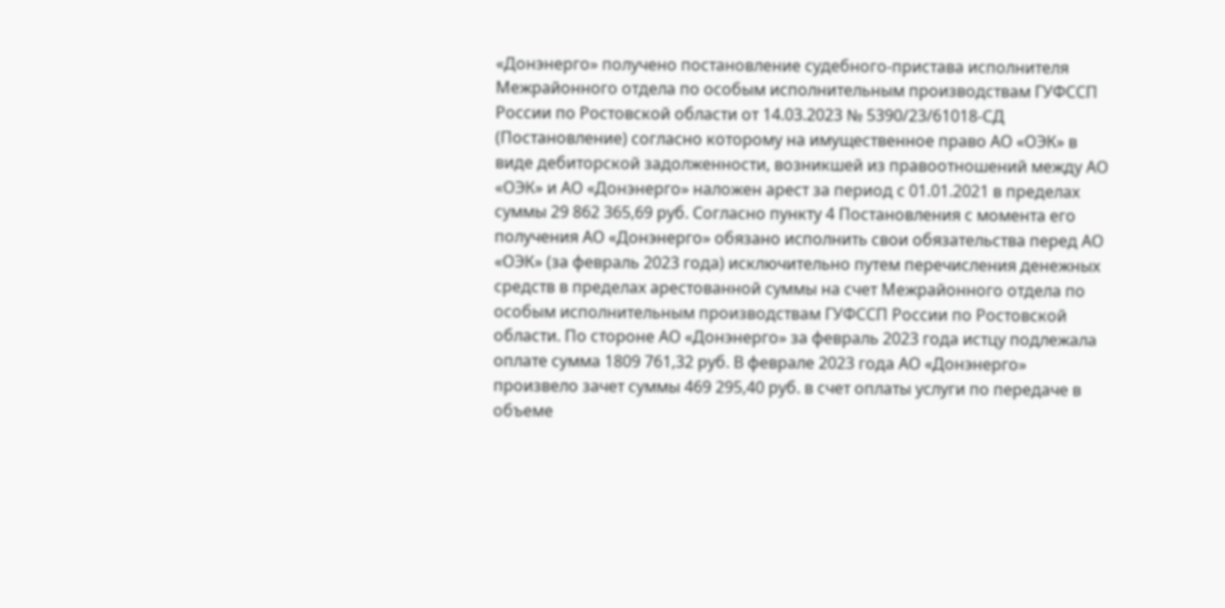«Донэнерго» получено постановление судебного-пристава исполнителя Межрайонного отдела по особым исполнительным производствам ГУФССП России по Ростовской области от 14.03.2023 № 5390/23/61018-СД (Постановление) согласно которому на имущественное право АО «ОЭК» в виде дебиторской задолженности, возникшей из правоотношений между АО «ОЭК» и АО «Донэнерго» наложен арест за период с 01.01.2021 в пределах суммы 29 862 365,69 руб. Согласно пункту 4 Постановления с момента его получения АО «Донэнерго» обязано исполнить свои обязательства перед АО «ОЭК» (за февраль 2023 года) исключительно путем перечисления денежных средств в пределах арестованной суммы на счет Межрайонного отдела по особым исполнительным производствам ГУФССП России по Ростовской области. По стороне АО «Донэнерго» за февраль 2023 года истцу подлежала оплате сумма 1809 761,32 руб. В феврале 2023 года АО «Донэнерго» произвело зачет суммы 469 295,40 руб. в счет оплаты услуги по передаче в объеме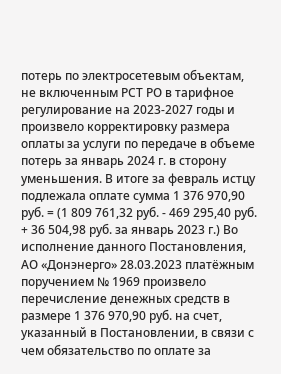потерь по электросетевым объектам, не включенным РСТ РО в тарифное регулирование на 2023-2027 годы и произвело корректировку размера оплаты за услуги по передаче в объеме потерь за январь 2024 г. в сторону уменьшения. В итоге за февраль истцу подлежала оплате сумма 1 376 970,90 руб. = (1 809 761,32 руб. - 469 295,40 руб. + 36 504,98 руб. за январь 2023 г.) Во исполнение данного Постановления, АО «Донэнерго» 28.03.2023 платёжным поручением № 1969 произвело перечисление денежных средств в размере 1 376 970,90 руб. на счет, указанный в Постановлении, в связи с чем обязательство по оплате за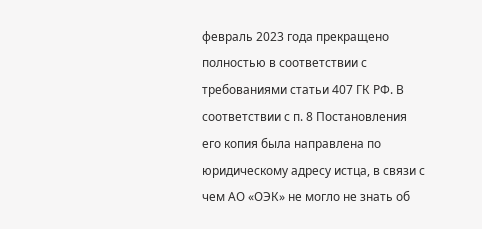февраль 2023 года прекращено полностью в соответствии с требованиями статьи 407 ГК РФ. В соответствии с п. 8 Постановления его копия была направлена по юридическому адресу истца, в связи с чем АО «ОЭК» не могло не знать об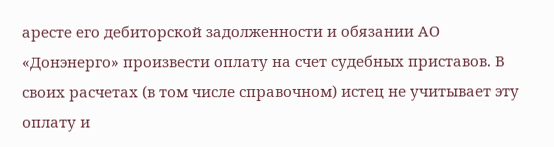аресте его дебиторской задолженности и обязании АО «Донэнерго» произвести оплату на счет судебных приставов. В своих расчетах (в том числе справочном) истец не учитывает эту оплату и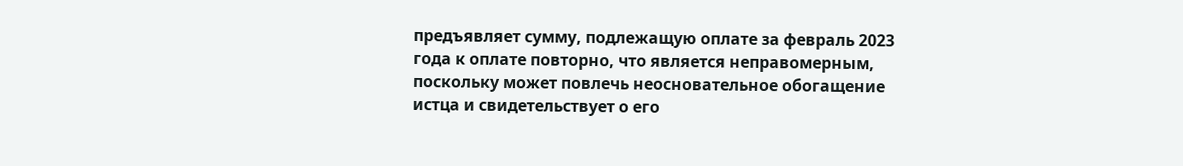предъявляет сумму, подлежащую оплате за февраль 2023 года к оплате повторно, что является неправомерным, поскольку может повлечь неосновательное обогащение истца и свидетельствует о его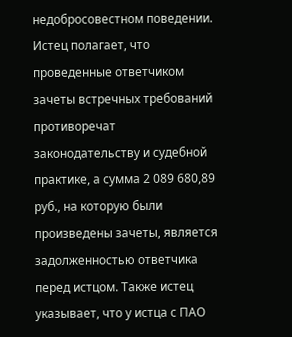недобросовестном поведении. Истец полагает, что проведенные ответчиком зачеты встречных требований противоречат законодательству и судебной практике, а сумма 2 089 680,89 руб., на которую были произведены зачеты, является задолженностью ответчика перед истцом. Также истец указывает, что у истца с ПАО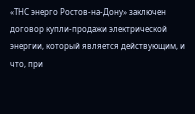«ТНС энерго Ростов-на-Дону» заключен договор купли-продажи электрической энергии, который является действующим, и что, при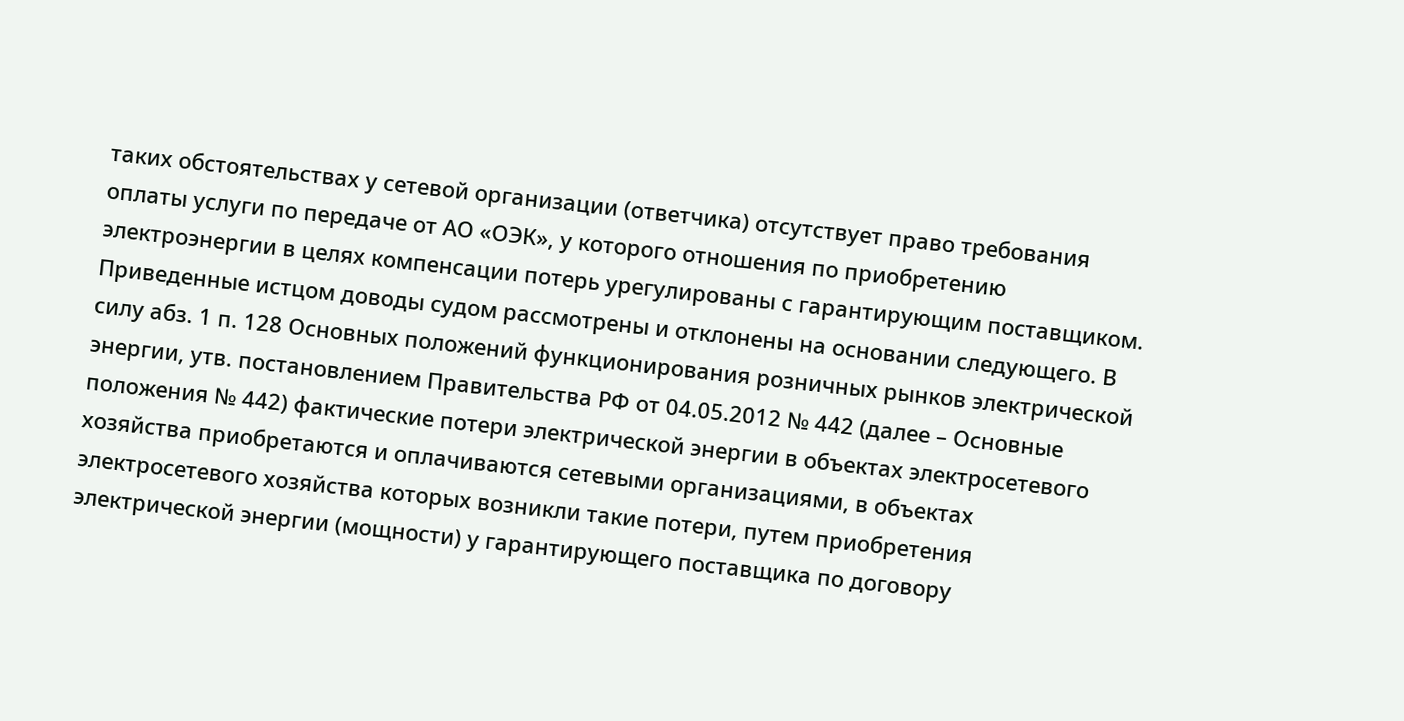таких обстоятельствах у сетевой организации (ответчика) отсутствует право требования оплаты услуги по передаче от АО «ОЭК», у которого отношения по приобретению электроэнергии в целях компенсации потерь урегулированы с гарантирующим поставщиком. Приведенные истцом доводы судом рассмотрены и отклонены на основании следующего. В силу абз. 1 п. 128 Основных положений функционирования розничных рынков электрической энергии, утв. постановлением Правительства РФ от 04.05.2012 № 442 (далее – Основные положения № 442) фактические потери электрической энергии в объектах электросетевого хозяйства приобретаются и оплачиваются сетевыми организациями, в объектах электросетевого хозяйства которых возникли такие потери, путем приобретения электрической энергии (мощности) у гарантирующего поставщика по договору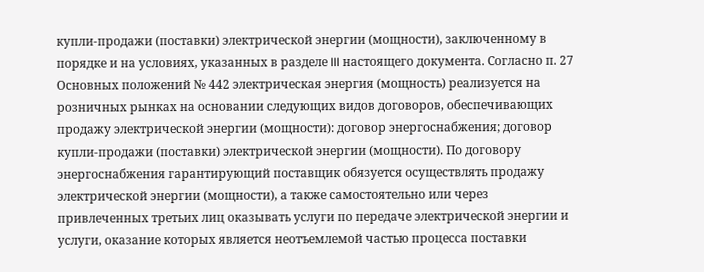купли-продажи (поставки) электрической энергии (мощности), заключенному в порядке и на условиях, указанных в разделе III настоящего документа. Согласно п. 27 Основных положений № 442 электрическая энергия (мощность) реализуется на розничных рынках на основании следующих видов договоров, обеспечивающих продажу электрической энергии (мощности): договор энергоснабжения; договор купли-продажи (поставки) электрической энергии (мощности). По договору энергоснабжения гарантирующий поставщик обязуется осуществлять продажу электрической энергии (мощности), а также самостоятельно или через привлеченных третьих лиц оказывать услуги по передаче электрической энергии и услуги, оказание которых является неотъемлемой частью процесса поставки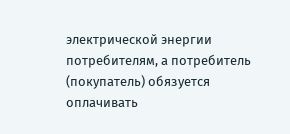электрической энергии потребителям, а потребитель (покупатель) обязуется оплачивать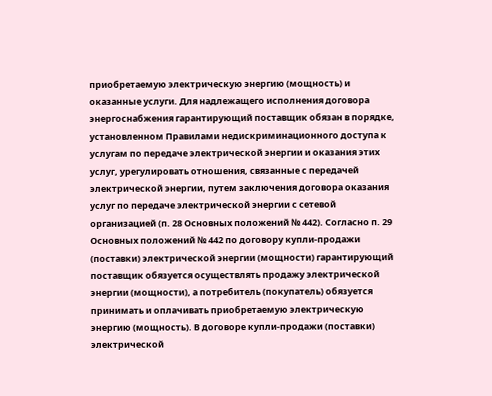приобретаемую электрическую энергию (мощность) и оказанные услуги. Для надлежащего исполнения договора энергоснабжения гарантирующий поставщик обязан в порядке, установленном Правилами недискриминационного доступа к услугам по передаче электрической энергии и оказания этих услуг, урегулировать отношения, связанные с передачей электрической энергии, путем заключения договора оказания услуг по передаче электрической энергии с сетевой организацией (п. 28 Основных положений № 442). Согласно п. 29 Основных положений № 442 по договору купли-продажи (поставки) электрической энергии (мощности) гарантирующий поставщик обязуется осуществлять продажу электрической энергии (мощности), а потребитель (покупатель) обязуется принимать и оплачивать приобретаемую электрическую энергию (мощность). В договоре купли-продажи (поставки) электрической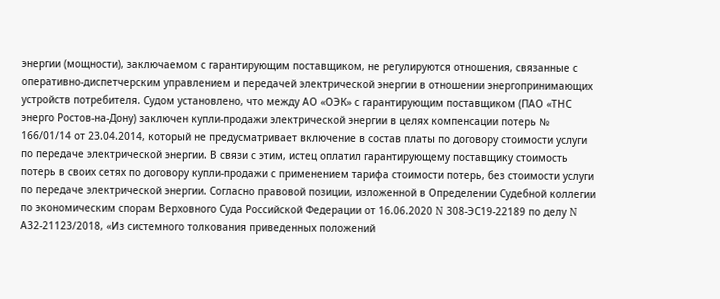энергии (мощности), заключаемом с гарантирующим поставщиком, не регулируются отношения, связанные с оперативно-диспетчерским управлением и передачей электрической энергии в отношении энергопринимающих устройств потребителя. Судом установлено, что между АО «ОЭК» с гарантирующим поставщиком (ПАО «ТНС энерго Ростов-на-Дону) заключен купли-продажи электрической энергии в целях компенсации потерь № 166/01/14 от 23.04.2014, который не предусматривает включение в состав платы по договору стоимости услуги по передаче электрической энергии. В связи с этим, истец оплатил гарантирующему поставщику стоимость потерь в своих сетях по договору купли-продажи с применением тарифа стоимости потерь, без стоимости услуги по передаче электрической энергии. Согласно правовой позиции, изложенной в Определении Судебной коллегии по экономическим спорам Верховного Суда Российской Федерации от 16.06.2020 N 308-ЭС19-22189 по делу N А32-21123/2018, «Из системного толкования приведенных положений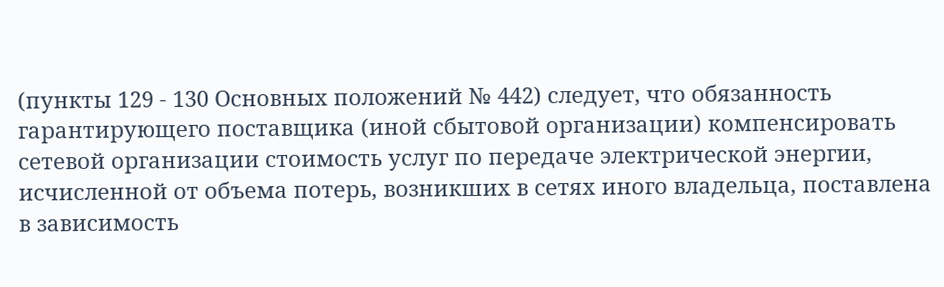(пункты 129 - 130 Основных положений № 442) следует, что обязанность гарантирующего поставщика (иной сбытовой организации) компенсировать сетевой организации стоимость услуг по передаче электрической энергии, исчисленной от объема потерь, возникших в сетях иного владельца, поставлена в зависимость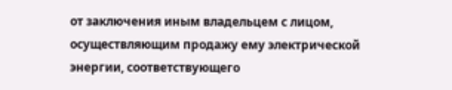от заключения иным владельцем с лицом, осуществляющим продажу ему электрической энергии, соответствующего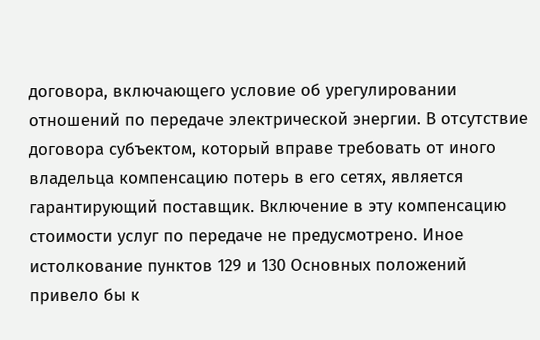договора, включающего условие об урегулировании отношений по передаче электрической энергии. В отсутствие договора субъектом, который вправе требовать от иного владельца компенсацию потерь в его сетях, является гарантирующий поставщик. Включение в эту компенсацию стоимости услуг по передаче не предусмотрено. Иное истолкование пунктов 129 и 130 Основных положений привело бы к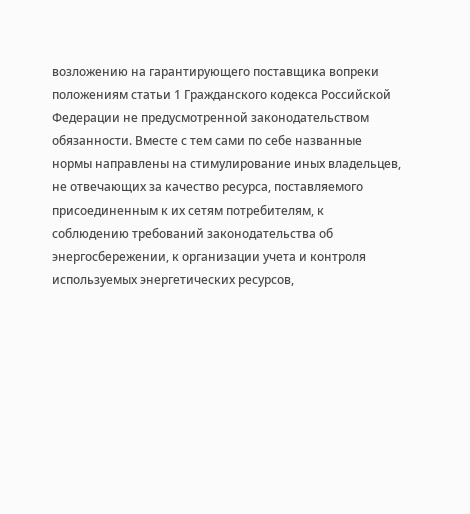возложению на гарантирующего поставщика вопреки положениям статьи 1 Гражданского кодекса Российской Федерации не предусмотренной законодательством обязанности. Вместе с тем сами по себе названные нормы направлены на стимулирование иных владельцев, не отвечающих за качество ресурса, поставляемого присоединенным к их сетям потребителям, к соблюдению требований законодательства об энергосбережении, к организации учета и контроля используемых энергетических ресурсов,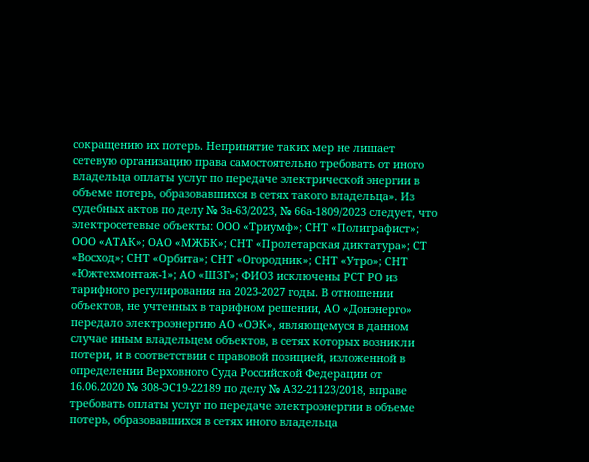сокращению их потерь. Непринятие таких мер не лишает сетевую организацию права самостоятельно требовать от иного владельца оплаты услуг по передаче электрической энергии в объеме потерь, образовавшихся в сетях такого владельца». Из судебных актов по делу № 3а-63/2023, № 66а-1809/2023 следует, что электросетевые объекты: ООО «Триумф»; СНТ «Полиграфист»; ООО «АТАК»; ОАО «МЖБК»; СНТ «Пролетарская диктатура»; СТ «Восход»; СНТ «Орбита»; СНТ «Огородник»; СНТ «Утро»; СНТ «Южтехмонтаж-1»; АО «ШЗГ»; ФИО3 исключены РСТ РО из тарифного регулирования на 2023-2027 годы. В отношении объектов, не учтенных в тарифном решении, АО «Донэнерго» передало электроэнергию АО «ОЭК», являющемуся в данном случае иным владельцем объектов, в сетях которых возникли потери, и в соответствии с правовой позицией, изложенной в определении Верховного Суда Российской Федерации от 16.06.2020 № 308-ЭС19-22189 по делу № А32-21123/2018, вправе требовать оплаты услуг по передаче электроэнергии в объеме потерь, образовавшихся в сетях иного владельца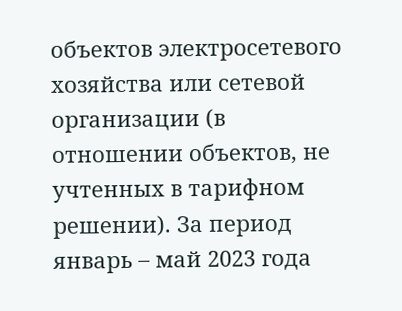объектов электросетевого хозяйства или сетевой организации (в отношении объектов, не учтенных в тарифном решении). За период январь – май 2023 года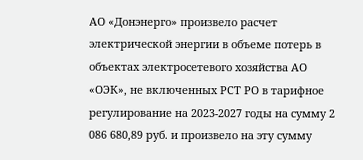АО «Донэнерго» произвело расчет электрической энергии в объеме потерь в объектах электросетевого хозяйства АО «ОЭК», не включенных РСТ РО в тарифное регулирование на 2023-2027 годы на сумму 2 086 680,89 руб. и произвело на эту сумму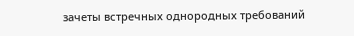зачеты встречных однородных требований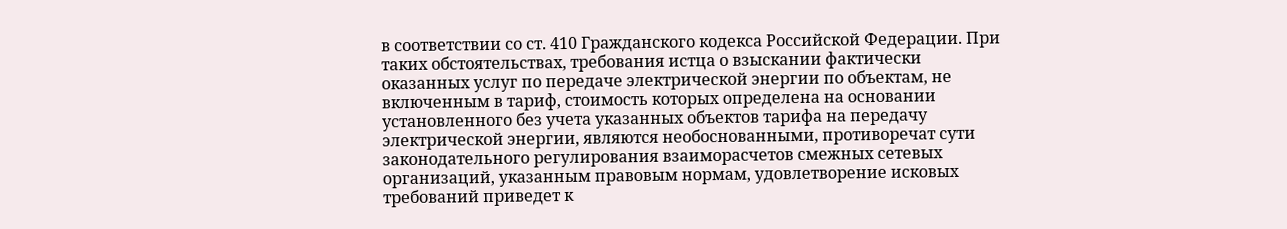в соответствии со ст. 410 Гражданского кодекса Российской Федерации. При таких обстоятельствах, требования истца о взыскании фактически оказанных услуг по передаче электрической энергии по объектам, не включенным в тариф, стоимость которых определена на основании установленного без учета указанных объектов тарифа на передачу электрической энергии, являются необоснованными, противоречат сути законодательного регулирования взаиморасчетов смежных сетевых организаций, указанным правовым нормам, удовлетворение исковых требований приведет к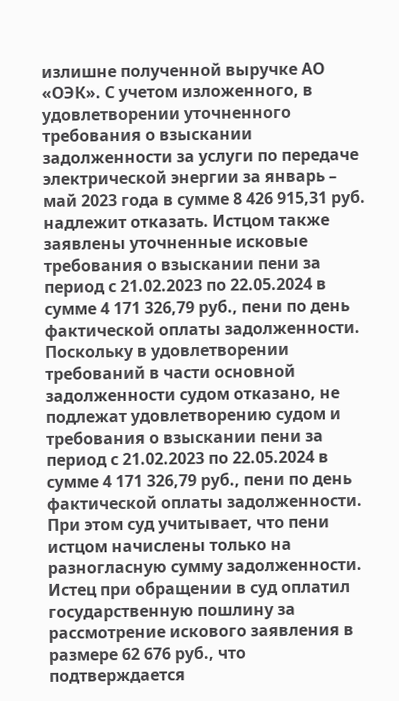излишне полученной выручке АО «ОЭК». С учетом изложенного, в удовлетворении уточненного требования о взыскании задолженности за услуги по передаче электрической энергии за январь – май 2023 года в сумме 8 426 915,31 руб. надлежит отказать. Истцом также заявлены уточненные исковые требования о взыскании пени за период с 21.02.2023 по 22.05.2024 в сумме 4 171 326,79 руб., пени по день фактической оплаты задолженности. Поскольку в удовлетворении требований в части основной задолженности судом отказано, не подлежат удовлетворению судом и требования о взыскании пени за период с 21.02.2023 по 22.05.2024 в сумме 4 171 326,79 руб., пени по день фактической оплаты задолженности. При этом суд учитывает, что пени истцом начислены только на разногласную сумму задолженности. Истец при обращении в суд оплатил государственную пошлину за рассмотрение искового заявления в размере 62 676 руб., что подтверждается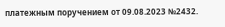платежным поручением от 09.08.2023 №2432.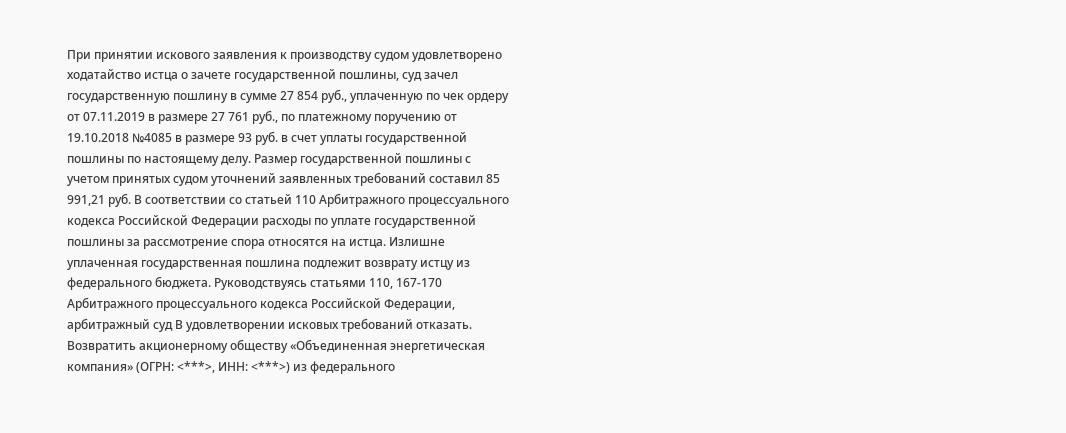При принятии искового заявления к производству судом удовлетворено ходатайство истца о зачете государственной пошлины, суд зачел государственную пошлину в сумме 27 854 руб., уплаченную по чек ордеру от 07.11.2019 в размере 27 761 руб., по платежному поручению от 19.10.2018 №4085 в размере 93 руб. в счет уплаты государственной пошлины по настоящему делу. Размер государственной пошлины с учетом принятых судом уточнений заявленных требований составил 85 991,21 руб. В соответствии со статьей 110 Арбитражного процессуального кодекса Российской Федерации расходы по уплате государственной пошлины за рассмотрение спора относятся на истца. Излишне уплаченная государственная пошлина подлежит возврату истцу из федерального бюджета. Руководствуясь статьями 110, 167-170 Арбитражного процессуального кодекса Российской Федерации, арбитражный суд В удовлетворении исковых требований отказать. Возвратить акционерному обществу «Объединенная энергетическая компания» (ОГРН: <***>, ИНН: <***>) из федерального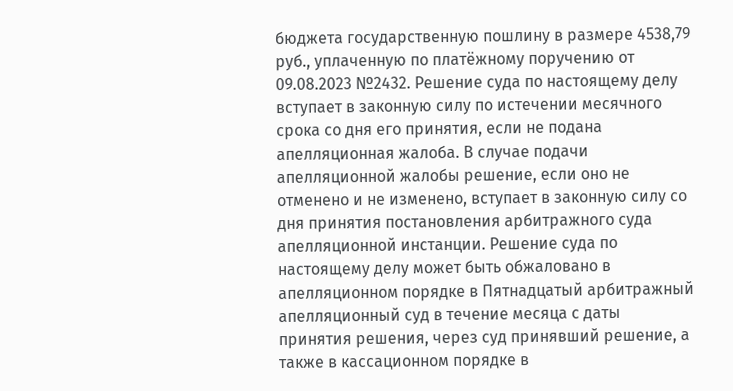бюджета государственную пошлину в размере 4538,79 руб., уплаченную по платёжному поручению от 09.08.2023 №2432. Решение суда по настоящему делу вступает в законную силу по истечении месячного срока со дня его принятия, если не подана апелляционная жалоба. В случае подачи апелляционной жалобы решение, если оно не отменено и не изменено, вступает в законную силу со дня принятия постановления арбитражного суда апелляционной инстанции. Решение суда по настоящему делу может быть обжаловано в апелляционном порядке в Пятнадцатый арбитражный апелляционный суд в течение месяца с даты принятия решения, через суд принявший решение, а также в кассационном порядке в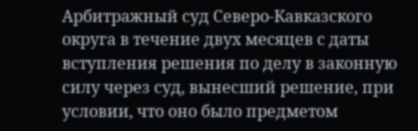Арбитражный суд Северо-Кавказского округа в течение двух месяцев с даты вступления решения по делу в законную силу через суд, вынесший решение, при условии, что оно было предметом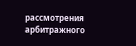рассмотрения арбитражного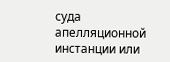суда апелляционной инстанции или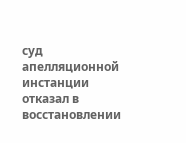суд апелляционной инстанции отказал в восстановлении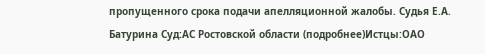пропущенного срока подачи апелляционной жалобы. Судья Е.А. Батурина Суд:АС Ростовской области (подробнее)Истцы:ОАО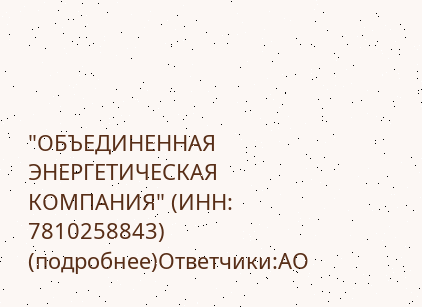"ОБЪЕДИНЕННАЯ ЭНЕРГЕТИЧЕСКАЯ КОМПАНИЯ" (ИНН: 7810258843) (подробнее)Ответчики:АО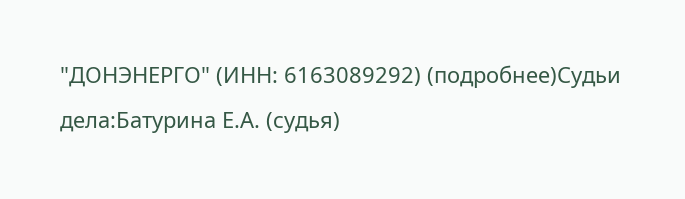"ДОНЭНЕРГО" (ИНН: 6163089292) (подробнее)Судьи дела:Батурина Е.А. (судья)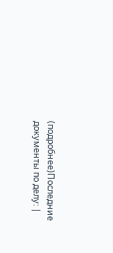(подробнее)Последние документы по делу: |